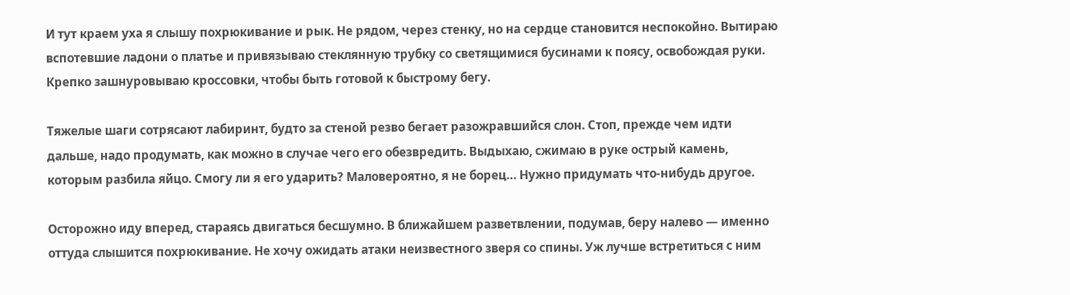И тут краем уха я слышу похрюкивание и рык. Не рядом, через стенку, но на сердце становится неспокойно. Вытираю вспотевшие ладони о платье и привязываю стеклянную трубку со светящимися бусинами к поясу, освобождая руки. Крепко зашнуровываю кроссовки, чтобы быть готовой к быстрому бегу.

Тяжелые шаги сотрясают лабиринт, будто за стеной резво бегает разожравшийся слон. Стоп, прежде чем идти дальше, надо продумать, как можно в случае чего его обезвредить. Выдыхаю, сжимаю в руке острый камень, которым разбила яйцо. Смогу ли я его ударить? Маловероятно, я не борец… Нужно придумать что-нибудь другое.

Осторожно иду вперед, стараясь двигаться бесшумно. В ближайшем разветвлении, подумав, беру налево — именно оттуда слышится похрюкивание. Не хочу ожидать атаки неизвестного зверя со спины. Уж лучше встретиться с ним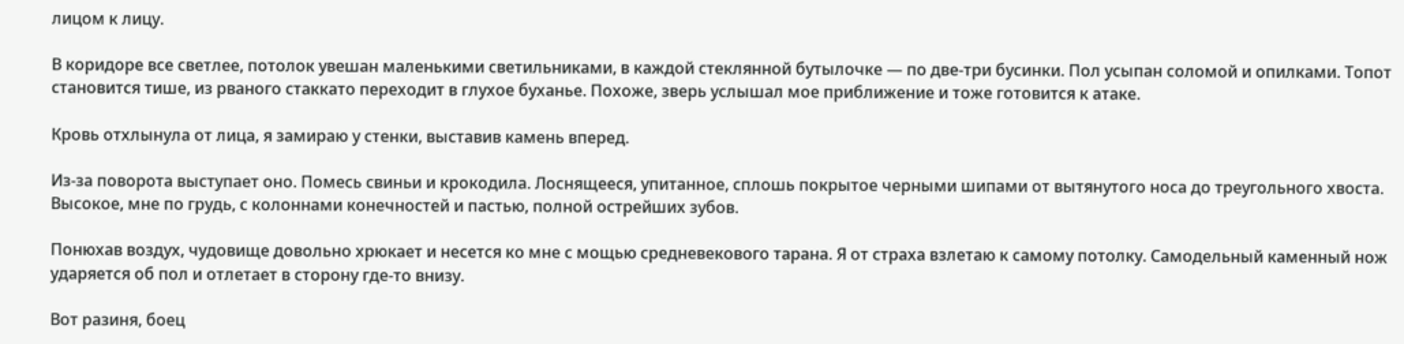лицом к лицу.

В коридоре все светлее, потолок увешан маленькими светильниками, в каждой стеклянной бутылочке — по две-три бусинки. Пол усыпан соломой и опилками. Топот становится тише, из рваного стаккато переходит в глухое буханье. Похоже, зверь услышал мое приближение и тоже готовится к атаке.

Кровь отхлынула от лица, я замираю у стенки, выставив камень вперед.

Из-за поворота выступает оно. Помесь свиньи и крокодила. Лоснящееся, упитанное, сплошь покрытое черными шипами от вытянутого носа до треугольного хвоста. Высокое, мне по грудь, с колоннами конечностей и пастью, полной острейших зубов.

Понюхав воздух, чудовище довольно хрюкает и несется ко мне с мощью средневекового тарана. Я от страха взлетаю к самому потолку. Самодельный каменный нож ударяется об пол и отлетает в сторону где-то внизу.

Вот разиня, боец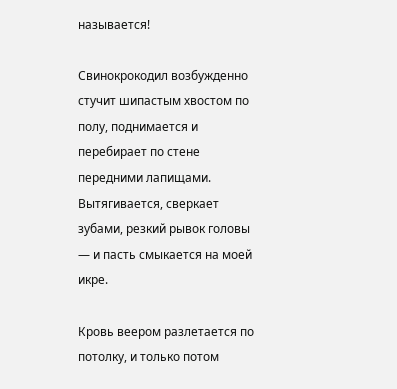называется!

Свинокрокодил возбужденно стучит шипастым хвостом по полу, поднимается и перебирает по стене передними лапищами. Вытягивается, сверкает зубами, резкий рывок головы — и пасть смыкается на моей икре.

Кровь веером разлетается по потолку, и только потом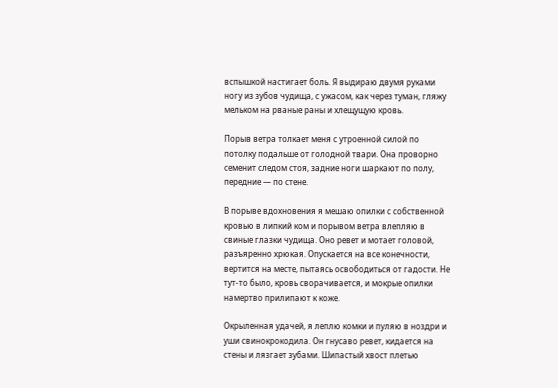вспышкой настигает боль. Я выдираю двумя руками ногу из зубов чудища, с ужасом, как через туман, гляжу мельком на рваные раны и хлещущую кровь.

Порыв ветра толкает меня с утроенной силой по потолку подальше от голодной твари. Она проворно семенит следом стоя, задние ноги шаркают по полу, передние — по стене.

В порыве вдохновения я мешаю опилки с собственной кровью в липкий ком и порывом ветра влепляю в свиные глазки чудища. Оно ревет и мотает головой, разъяренно хрюкая. Опускается на все конечности, вертится на месте, пытаясь освободиться от гадости. Не тут-то было, кровь сворачивается, и мокрые опилки намертво прилипают к коже.

Окрыленная удачей, я леплю комки и пуляю в ноздри и уши свинокрокодила. Он гнусаво ревет, кидается на стены и лязгает зубами. Шипастый хвост плетью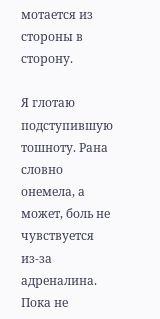мотается из стороны в сторону.

Я глотаю подступившую тошноту. Рана словно онемела, а может, боль не чувствуется из-за адреналина. Пока не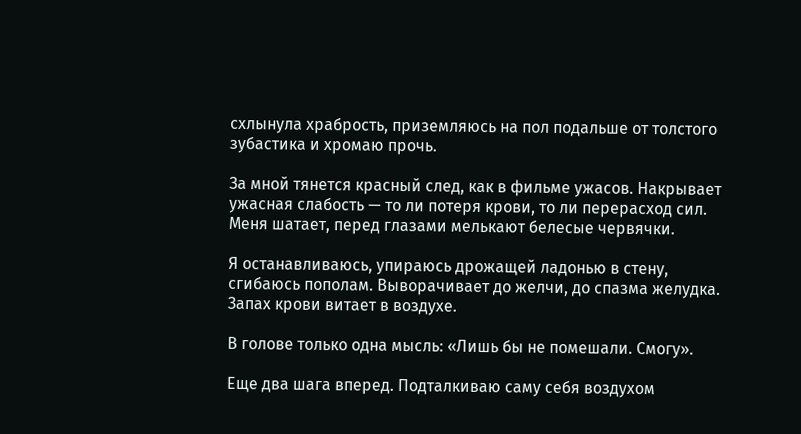схлынула храбрость, приземляюсь на пол подальше от толстого зубастика и хромаю прочь.

За мной тянется красный след, как в фильме ужасов. Накрывает ужасная слабость — то ли потеря крови, то ли перерасход сил. Меня шатает, перед глазами мелькают белесые червячки.

Я останавливаюсь, упираюсь дрожащей ладонью в стену, сгибаюсь пополам. Выворачивает до желчи, до спазма желудка. Запах крови витает в воздухе.

В голове только одна мысль: «Лишь бы не помешали. Смогу».

Еще два шага вперед. Подталкиваю саму себя воздухом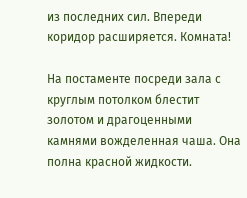из последних сил. Впереди коридор расширяется. Комната!

На постаменте посреди зала с круглым потолком блестит золотом и драгоценными камнями вожделенная чаша. Она полна красной жидкости.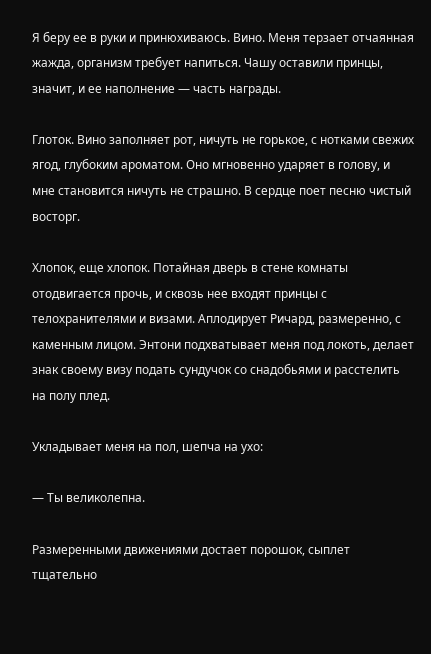Я беру ее в руки и принюхиваюсь. Вино. Меня терзает отчаянная жажда, организм требует напиться. Чашу оставили принцы, значит, и ее наполнение — часть награды.

Глоток. Вино заполняет рот, ничуть не горькое, с нотками свежих ягод, глубоким ароматом. Оно мгновенно ударяет в голову, и мне становится ничуть не страшно. В сердце поет песню чистый восторг.

Хлопок, еще хлопок. Потайная дверь в стене комнаты отодвигается прочь, и сквозь нее входят принцы с телохранителями и визами. Аплодирует Ричард, размеренно, с каменным лицом. Энтони подхватывает меня под локоть, делает знак своему визу подать сундучок со снадобьями и расстелить на полу плед.

Укладывает меня на пол, шепча на ухо:

— Ты великолепна.

Размеренными движениями достает порошок, сыплет тщательно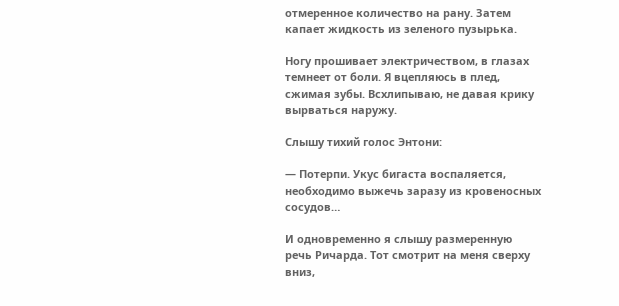отмеренное количество на рану. Затем капает жидкость из зеленого пузырька.

Ногу прошивает электричеством, в глазах темнеет от боли. Я вцепляюсь в плед, сжимая зубы. Всхлипываю, не давая крику вырваться наружу.

Слышу тихий голос Энтони:

— Потерпи. Укус бигаста воспаляется, необходимо выжечь заразу из кровеносных сосудов…

И одновременно я слышу размеренную речь Ричарда. Тот смотрит на меня сверху вниз,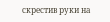скрестив руки на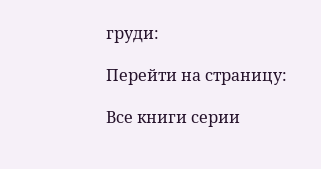груди:

Перейти на страницу:

Все книги серии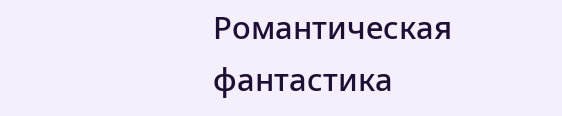Романтическая фантастика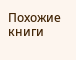Похожие книги